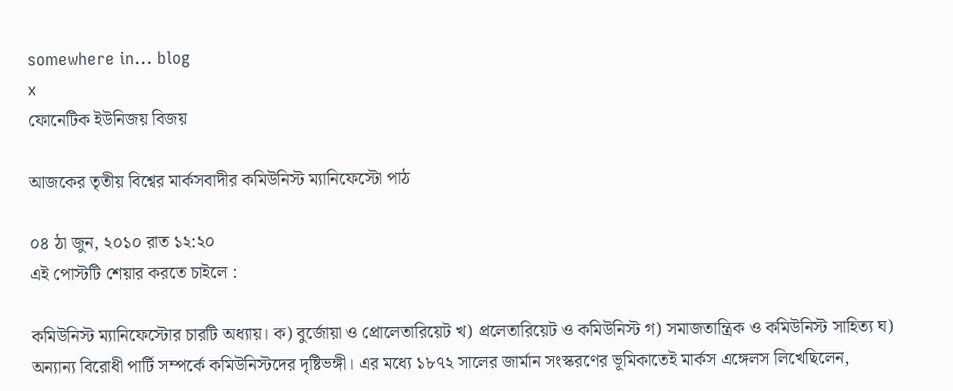somewhere in... blog
x
ফোনেটিক ইউনিজয় বিজয়

আজকের তৃতীয় বিশ্বের মার্কসবাদীর কমিউনিস্ট ম্যানিফেস্টো পাঠ

০৪ ঠা জুন, ২০১০ রাত ১২:২০
এই পোস্টটি শেয়ার করতে চাইলে :

কমিউনিস্ট ম্যানিফেস্টোর চারটি অধ্যায়। ক) বুর্জোয়া ও প্রোলেতারিয়েট খ) প্রলেতারিয়েট ও কমিউনিস্ট গ) সমাজতান্ত্রিক ও কমিউনিস্ট সাহিত্য ঘ) অন্যান্য বিরোধী পার্টি সম্পর্কে কমিউনিস্টদের দৃষ্টিভঙ্গী। এর মধ্যে ১৮৭২ সালের জার্মান সংস্করণের ভূমিকাতেই মার্কস এঙ্গেলস লিখেছিলেন,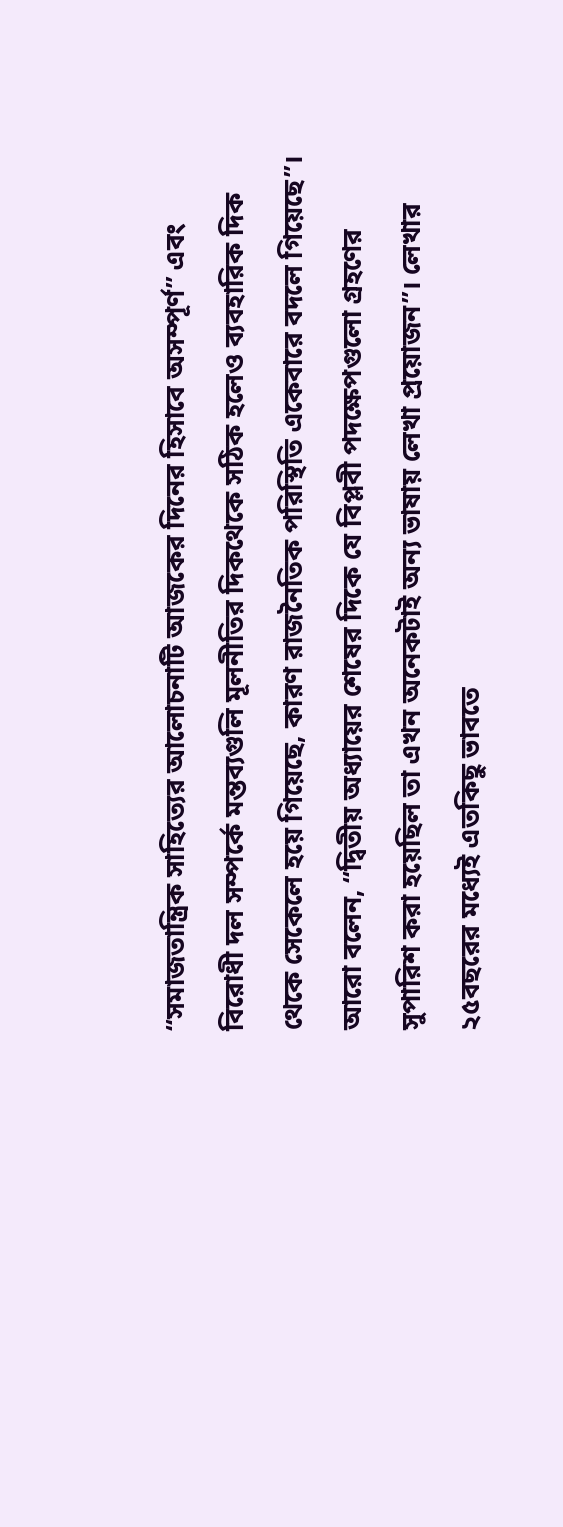“সমাজতান্ত্রিক সাহিত্যের আলোচনাটি আজকের দিনের হিসাবে অসম্পূর্ণ” এবং বিরোধী দল সম্পর্কে মন্তব্যগুলি মূলনীতির দিকথেকে সঠিক হলেও ব্যবহারিক দিক থেকে সেকেলে হয়ে গিয়েছে, কারণ রাজনৈতিক পরিস্থিতি একেবারে বদলে গিয়েছে”। আরো বলেন, “দ্বিতীয় অধ্যায়ের শেষের দিকে যে বিপ্লবী পদক্ষেপগুলো গ্রহণের সুপারিশ করা হয়েছিল তা এখন অনেকটাই অন্য ভাষায় লেখা প্রয়োজন”। লেখার ২৫বছরের মধ্যেই এতকিছু ভাবতে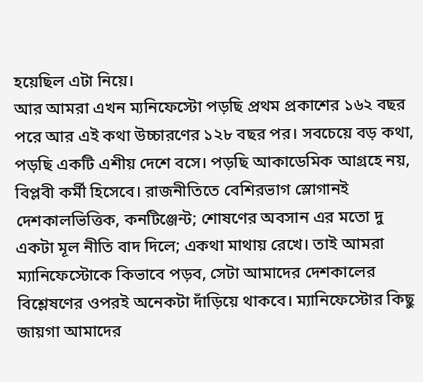হয়েছিল এটা নিয়ে।
আর আমরা এখন ম্যনিফেস্টো পড়ছি প্রথম প্রকাশের ১৬২ বছর পরে আর এই কথা উচ্চারণের ১২৮ বছর পর। সবচেয়ে বড় কথা, পড়ছি একটি এশীয় দেশে বসে। পড়ছি আকাডেমিক আগ্রহে নয়, বিপ্লবী কর্মী হিসেবে। রাজনীতিতে বেশিরভাগ স্লোগানই দেশকালভিত্তিক, কনটিঞ্জেন্ট; শোষণের অবসান এর মতো দু একটা মূল নীতি বাদ দিলে; একথা মাথায় রেখে। তাই আমরা ম্যানিফেস্টোকে কিভাবে পড়ব, সেটা আমাদের দেশকালের বিশ্লেষণের ওপরই অনেকটা দাঁড়িয়ে থাকবে। ম্যানিফেস্টোর কিছু জায়গা আমাদের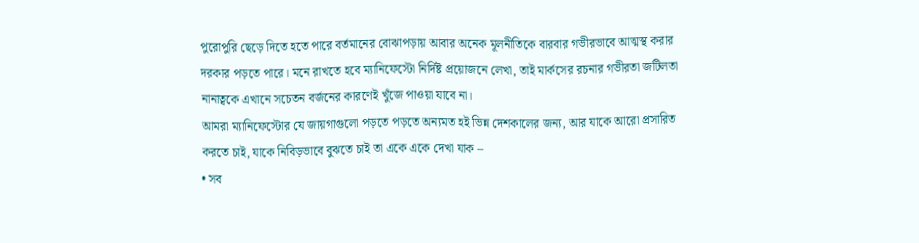পুরোপুরি ছেড়ে দিতে হতে পারে বর্তমানের বোঝাপড়ায় আবার অনেক মূলনীতিকে বারবার গভীরভাবে আত্মস্থ করার দরকার পড়তে পারে। মনে রাখতে হবে ম্যানিফেস্টো নির্দিষ্ট প্রয়োজনে লেখা, তাই মার্কসের রচনার গভীরতা জটিলতা নানাত্বকে এখানে সচেতন বর্জনের কারণেই খুঁজে পাওয়া যাবে না।
আমরা ম্যানিফেস্টোর যে জায়গাগুলো পড়তে পড়তে অন্যমত হই ভিন্ন দেশকালের জন্য, আর যাকে আরো প্রসারিত করতে চাই, যাকে নিবিড়ভাবে বুঝতে চাই তা একে একে দেখা যাক –
• সব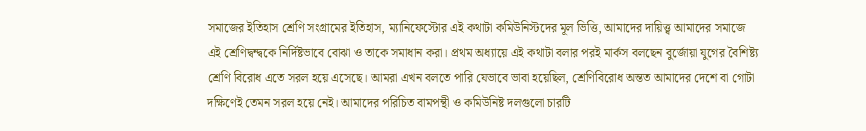সমাজের ইতিহাস শ্রেণি সংগ্রামের ইতিহাস, ম্যানিফেস্টোর এই কথাটা কমিউনিস্টদের মূল ভিত্তি, আমাদের দায়িত্ত্ব আমাদের সমাজে এই শ্রেণিদ্বন্দ্বকে নির্দিষ্টভাবে বোঝা ও তাকে সমাধান করা। প্রথম অধ্যায়ে এই কথাটা বলার পরই মার্কস বলছেন বুর্জোয়া যুগের বৈশিষ্ট্য শ্রেণি বিরোধ এতে সরল হয়ে এসেছে। আমরা এখন বলতে পারি যেভাবে ভাবা হয়েছিল, শ্রেণিবিরোধ অন্তত আমাদের দেশে বা গোটা দক্ষিণেই তেমন সরল হয়ে নেই। আমাদের পরিচিত বামপন্থী ও কমিউনিষ্ট দলগুলো চারটি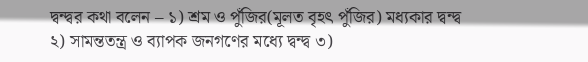দ্বন্দ্বর কথা বলেন – ১) শ্রম ও পুঁজির(মূলত বৃহৎ পুঁজির) মধ্যকার দ্বন্দ্ব ২) সামন্ততন্ত্র ও ব্যাপক জনগণের মধ্যে দ্বন্দ্ব ৩)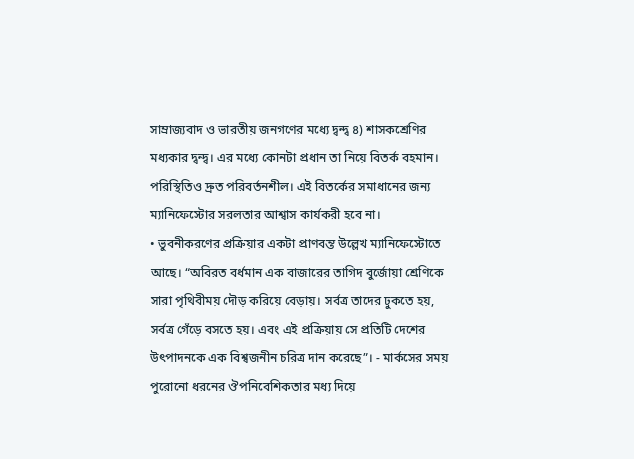সাম্রাজ্যবাদ ও ভারতীয় জনগণের মধ্যে দ্বন্দ্ব ৪) শাসকশ্রেণির মধ্যকার দ্বন্দ্ব। এর মধ্যে কোনটা প্রধান তা নিয়ে বিতর্ক বহমান। পরিস্থিতিও দ্রুত পরিবর্তনশীল। এই বিতর্কের সমাধানের জন্য ম্যানিফেস্টোর সরলতার আশ্বাস কার্যকরী হবে না।
• ভুবনীকরণের প্রক্রিয়ার একটা প্রাণবন্ত উল্লেখ ম্যানিফেস্টোতে আছে। “অবিরত বর্ধমান এক বাজারের তাগিদ বুর্জোয়া শ্রেণিকে সারা পৃথিবীময় দৌড় করিয়ে বেড়ায়। সর্বত্র তাদের ঢুকতে হয়, সর্বত্র গেঁড়ে বসতে হয়। এবং এই প্রক্রিয়ায় সে প্রতিটি দেশের উৎপাদনকে এক বিশ্বজনীন চরিত্র দান করেছে”। - মার্কসের সময় পুরোনো ধরনের ঔপনিবেশিকতার মধ্য দিয়ে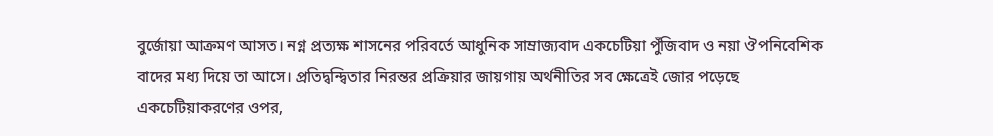বুর্জোয়া আক্রমণ আসত। নগ্ন প্রত্যক্ষ শাসনের পরিবর্তে আধুনিক সাম্রাজ্যবাদ একচেটিয়া পুঁজিবাদ ও নয়া ঔপনিবেশিক বাদের মধ্য দিয়ে তা আসে। প্রতিদ্বন্দ্বিতার নিরন্তর প্রক্রিয়ার জায়গায় অর্থনীতির সব ক্ষেত্রেই জোর পড়েছে একচেটিয়াকরণের ওপর,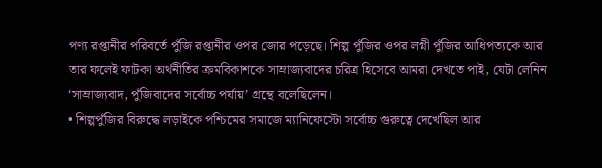পণ্য রপ্তানীর পরিবর্তে পুঁজি রপ্তানীর ওপর জোর পড়েছে। শিল্প পুঁজির ওপর লগ্নী পুঁজির আধিপত্যকে আর তার ফলেই ফাটকা অর্থনীতির ক্রমবিকাশকে সাম্রাজ্যবাদের চরিত্র হিসেবে আমরা দেখতে পাই, যেটা লেনিন ‘সাম্রাজ্যবাদ, পুঁজিবাদের সর্বোচ্চ পর্যায়’ গ্রন্থে বলেছিলেন।
• শিল্পপুঁজির বিরুদ্ধে লড়াইকে পশ্চিমের সমাজে ম্যানিফেস্টো সর্বোচ্চ গুরুত্বে দেখেছিল আর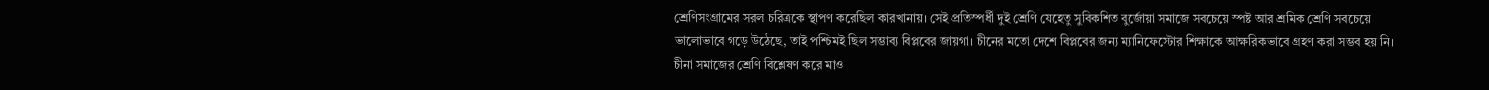শ্রেণিসংগ্রামের সরল চরিত্রকে স্থাপণ করেছিল কারখানায়। সেই প্রতিস্পর্ধী দুই শ্রেণি যেহেতু সুবিকশিত বুর্জোয়া সমাজে সবচেয়ে স্পষ্ট আর শ্রমিক শ্রেণি সবচেয়ে ভালোভাবে গড়ে উঠেছে, তাই পশ্চিমই ছিল সম্ভাব্য বিপ্লবের জায়গা। চীনের মতো দেশে বিপ্লবের জন্য ম্যানিফেস্টোর শিক্ষাকে আক্ষরিকভাবে গ্রহণ করা সম্ভব হয় নি। চীনা সমাজের শ্রেণি বিশ্লেষণ করে মাও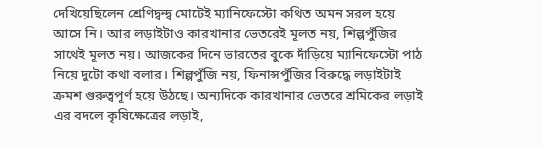দেখিয়েছিলেন শ্রেণিদ্বন্দ্ব মোটেই ম্যানিফেস্টো কথিত অমন সরল হয়ে আসে নি। আর লড়াইটাও কারখানার ভেতরেই মূলত নয়, শিল্পপুঁজির সাথেই মূলত নয়। আজকের দিনে ভারতের বুকে দাঁড়িয়ে ম্যানিফেস্টো পাঠ নিয়ে দুটো কথা বলার। শিল্পপুঁজি নয়, ফিনান্সপুঁজির বিরুদ্ধে লড়াইটাই ক্রমশ গুরুত্বপূর্ণ হয়ে উঠছে। অন্যদিকে কারখানার ভেতরে শ্রমিকের লড়াই এর বদলে কৃষিক্ষেত্রের লড়াই,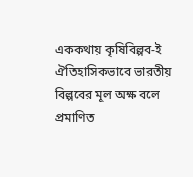এককথায় কৃষিবিল্পব-ই ঐতিহাসিকভাবে ভারতীয় বিল্পবের মূল অক্ষ বলে প্রমাণিত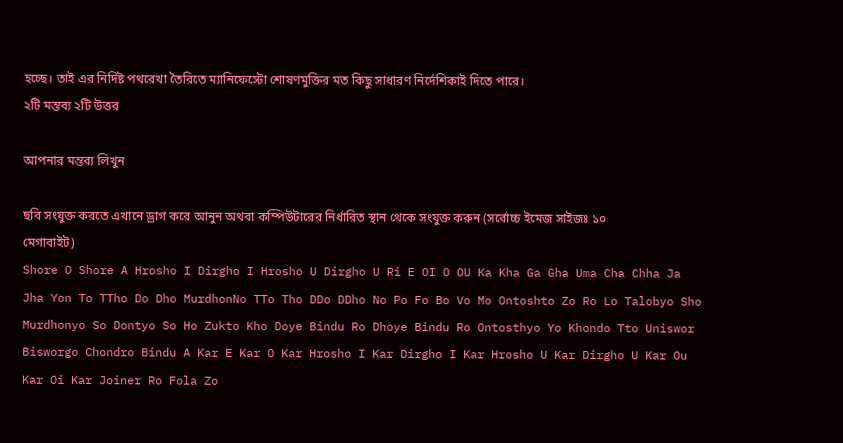হচ্ছে। তাই এর নির্দিষ্ট পথরেখা তৈরিতে ম্যানিফেস্টো শোষণমুক্তির মত কিছু সাধারণ নির্দেশিকাই দিতে পারে।
২টি মন্তব্য ২টি উত্তর

আপনার মন্তব্য লিখুন

ছবি সংযুক্ত করতে এখানে ড্রাগ করে আনুন অথবা কম্পিউটারের নির্ধারিত স্থান থেকে সংযুক্ত করুন (সর্বোচ্চ ইমেজ সাইজঃ ১০ মেগাবাইট)
Shore O Shore A Hrosho I Dirgho I Hrosho U Dirgho U Ri E OI O OU Ka Kha Ga Gha Uma Cha Chha Ja Jha Yon To TTho Do Dho MurdhonNo TTo Tho DDo DDho No Po Fo Bo Vo Mo Ontoshto Zo Ro Lo Talobyo Sho Murdhonyo So Dontyo So Ho Zukto Kho Doye Bindu Ro Dhoye Bindu Ro Ontosthyo Yo Khondo Tto Uniswor Bisworgo Chondro Bindu A Kar E Kar O Kar Hrosho I Kar Dirgho I Kar Hrosho U Kar Dirgho U Kar Ou Kar Oi Kar Joiner Ro Fola Zo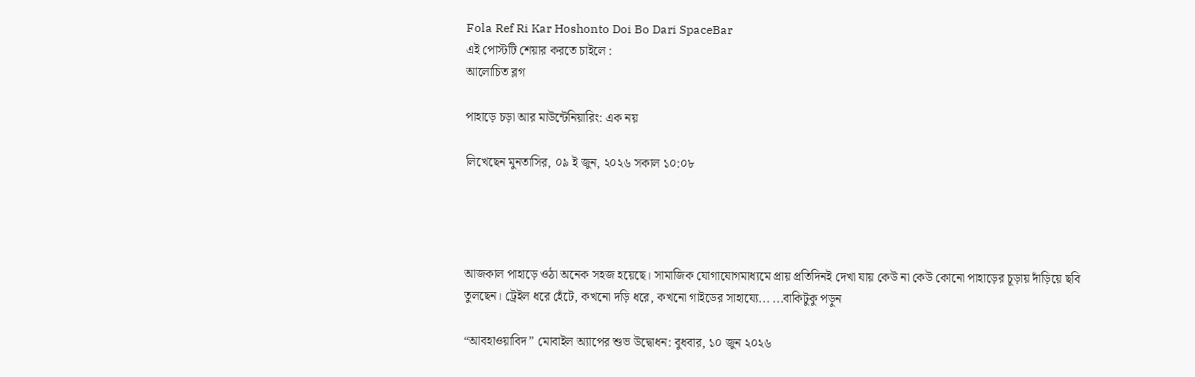Fola Ref Ri Kar Hoshonto Doi Bo Dari SpaceBar
এই পোস্টটি শেয়ার করতে চাইলে :
আলোচিত ব্লগ

পাহাড়ে চড়া আর মাউন্টেনিয়ারিং: এক নয়

লিখেছেন মুনতাসির, ০৯ ই জুন, ২০২৬ সকাল ১০:০৮




আজকাল পাহাড়ে ওঠা অনেক সহজ হয়েছে। সামাজিক যোগাযোগমাধ্যমে প্রায় প্রতিদিনই দেখা যায় কেউ না কেউ কোনো পাহাড়ের চূড়ায় দাঁড়িয়ে ছবি তুলছেন। ট্রেইল ধরে হেঁটে, কখনো দড়ি ধরে, কখনো গাইডের সাহায্যে... ...বাকিটুকু পড়ুন

“আবহাওয়াবিদ” মোবাইল অ্যাপের শুভ উদ্বোধন: বুধবার, ১০ জুন ২০২৬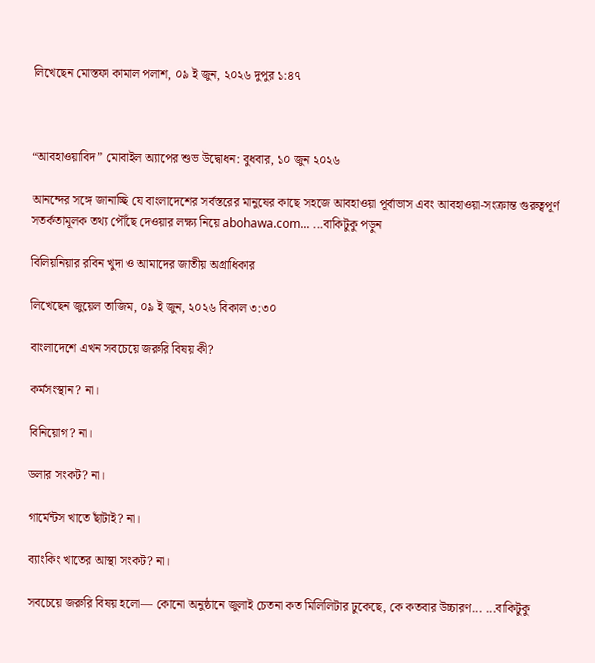লিখেছেন মোস্তফা কামাল পলাশ, ০৯ ই জুন, ২০২৬ দুপুর ১:৪৭



“আবহাওয়াবিদ” মোবাইল অ্যাপের শুভ উদ্বোধন: বুধবার, ১০ জুন ২০২৬

আনন্দের সঙ্গে জানাচ্ছি যে বাংলাদেশের সর্বস্তরের মানুষের কাছে সহজে আবহাওয়া পূর্বাভাস এবং আবহাওয়া-সংক্রান্ত গুরুত্বপূর্ণ সতর্কতামূলক তথ্য পৌঁছে দেওয়ার লক্ষ্য নিয়ে abohawa.com... ...বাকিটুকু পড়ুন

বিলিয়নিয়ার রবিন খুদা ও আমাদের জাতীয় অগ্রাধিকার

লিখেছেন জুয়েল তাজিম, ০৯ ই জুন, ২০২৬ বিকাল ৩:৩০

বাংলাদেশে এখন সবচেয়ে জরুরি বিষয় কী?

কর্মসংস্থান? না।

বিনিয়োগ? না।

ডলার সংকট? না।

গার্মেন্টস খাতে ছাঁটাই? না।

ব্যাংকিং খাতের আস্থা সংকট? না।

সবচেয়ে জরুরি বিষয় হলো— কোনো অনুষ্ঠানে জুলাই চেতনা কত মিলিলিটার ঢুকেছে, কে কতবার উচ্চারণ... ...বাকিটুকু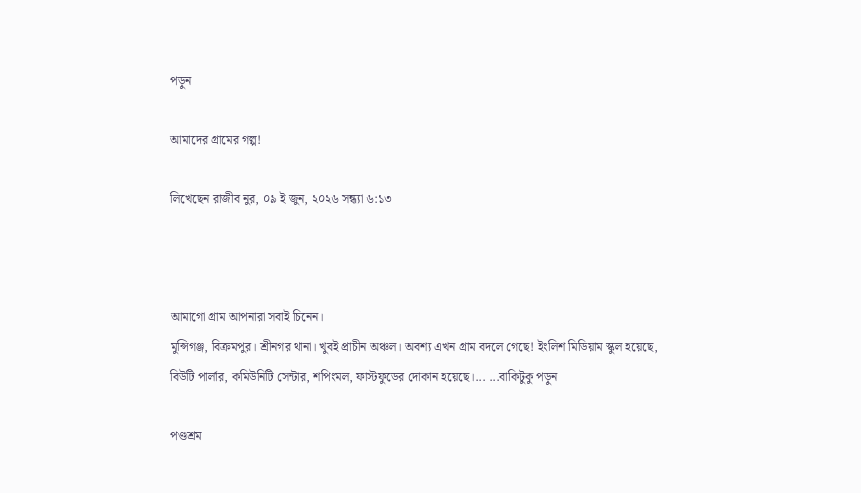পড়ুন

আমাদের গ্রামের গল্প!

লিখেছেন রাজীব নুর, ০৯ ই জুন, ২০২৬ সন্ধ্যা ৬:১৩



আমাগো গ্রাম আপনারা সবাই চিনেন।
মুন্সিগঞ্জ, বিক্রমপুর। শ্রীনগর থানা। খুবই প্রাচীন অঞ্চল। অবশ্য এখন গ্রাম বদলে গেছে! ইংলিশ মিডিয়াম স্কুল হয়েছে, বিউটি পার্লার, কমিউনিটি সেন্টার, শপিংমল, ফাস্টফুডের দোকান হয়েছে।... ...বাকিটুকু পড়ুন

পণ্ডশ্রম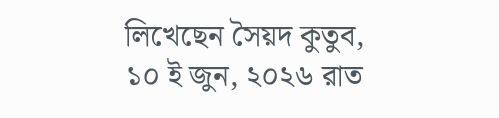লিখেছেন সৈয়দ কুতুব, ১০ ই জুন, ২০২৬ রাত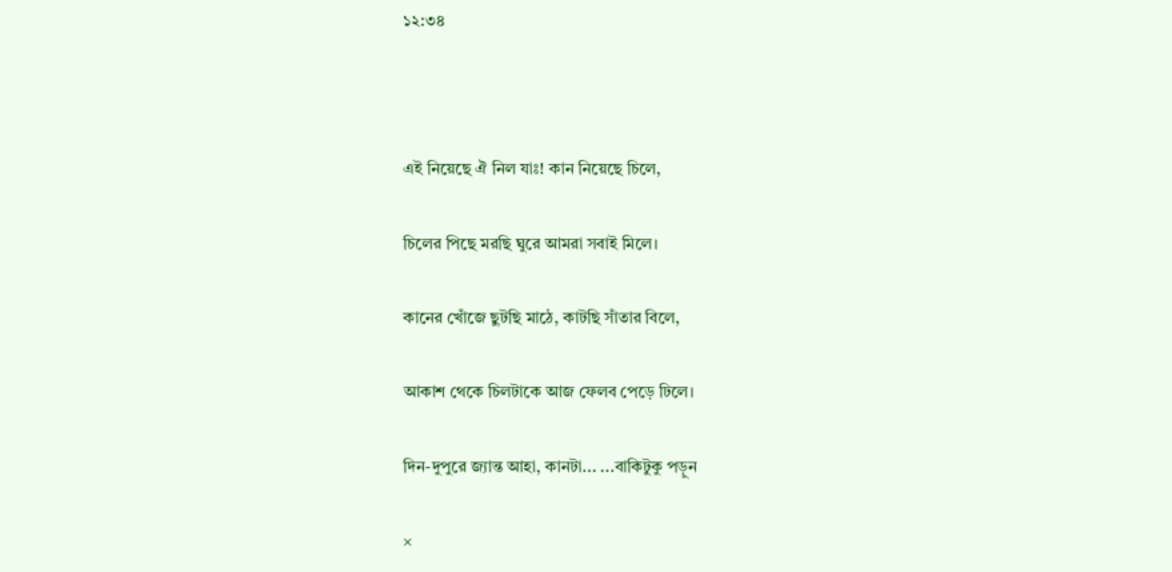১২:৩৪



এই নিয়েছে ঐ নিল যাঃ! কান নিয়েছে চিলে,

চিলের পিছে মরছি ঘুরে আমরা সবাই মিলে।

কানের খোঁজে ছুটছি মাঠে, কাটছি সাঁতার বিলে,

আকাশ থেকে চিলটাকে আজ ফেলব পেড়ে ঢিলে।

দিন-দুপুরে জ্যান্ত আহা, কানটা... ...বাকিটুকু পড়ুন

×